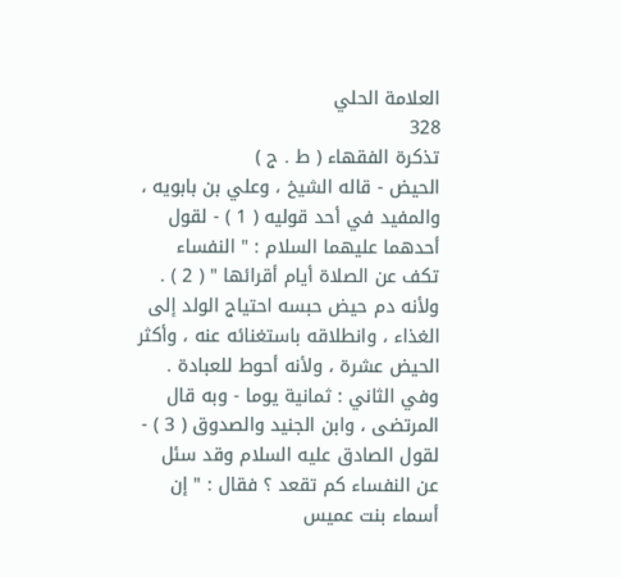العلامة الحلي
328
تذكرة الفقهاء ( ط . ج )
الحيض - قاله الشيخ ، وعلي بن بابويه ، والمفيد في أحد قوليه ( 1 ) - لقول أحدهما عليهما السلام : " النفساء تكف عن الصلاة أيام أقرائها " ( 2 ) . ولأنه دم حيض حبسه احتياج الولد إلى الغذاء ، وانطلاقه باستغنائه عنه ، وأكثر الحيض عشرة ، ولأنه أحوط للعبادة . وفي الثاني : ثمانية يوما - وبه قال المرتضى ، وابن الجنيد والصدوق ( 3 ) - لقول الصادق عليه السلام وقد سئل عن النفساء كم تقعد ؟ فقال : " إن أسماء بنت عميس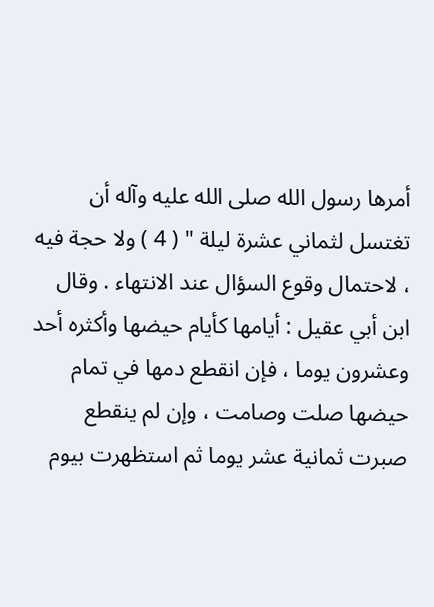أمرها رسول الله صلى الله عليه وآله أن تغتسل لثماني عشرة ليلة " ( 4 ) ولا حجة فيه ، لاحتمال وقوع السؤال عند الانتهاء . وقال ابن أبي عقيل : أيامها كأيام حيضها وأكثره أحد وعشرون يوما ، فإن انقطع دمها في تمام حيضها صلت وصامت ، وإن لم ينقطع صبرت ثمانية عشر يوما ثم استظهرت بيوم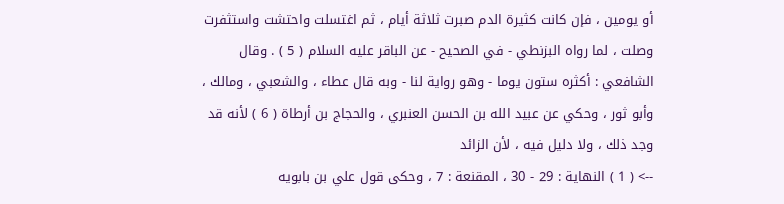أو يومين ، فإن كانت كثيرة الدم صبرت ثلاثة أيام ، ثم اغتسلت واحتشت واستثفرت وصلت ، لما رواه البزنطي - في الصحيح - عن الباقر عليه السلام ( 5 ) . وقال الشافعي : أكثره ستون يوما - وهو رواية لنا - وبه قال عطاء ، والشعبي ، ومالك ، وأبو ثور ، وحكي عن عبيد الله بن الحسن العنبري ، والحجاج بن أرطاة ( 6 ) لأنه قد وجد ذلك ، ولا دليل فيه ، لأن الزائد
--> ( 1 ) النهاية : 29 - 30 ، المقنعة : 7 ، وحكى قول علي بن بابويه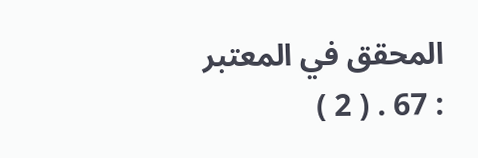المحقق في المعتبر : 67 . ( 2 )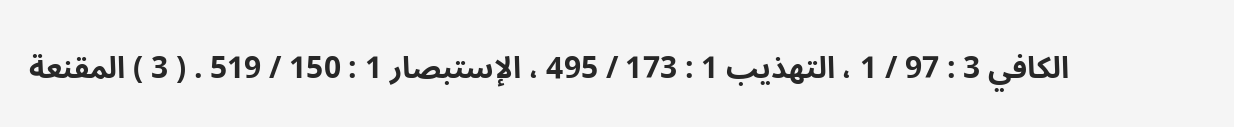الكافي 3 : 97 / 1 ، التهذيب 1 : 173 / 495 ، الإستبصار 1 : 150 / 519 . ( 3 ) المقنعة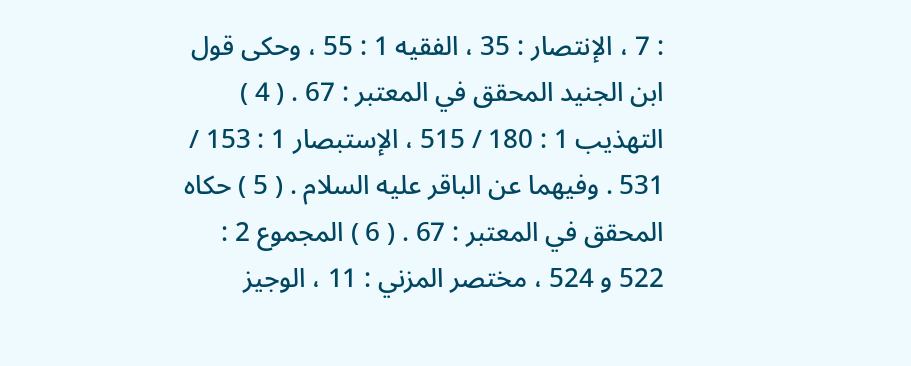: 7 ، الإنتصار : 35 ، الفقيه 1 : 55 ، وحكى قول ابن الجنيد المحقق في المعتبر : 67 . ( 4 ) التهذيب 1 : 180 / 515 ، الإستبصار 1 : 153 / 531 . وفيهما عن الباقر عليه السلام . ( 5 ) حكاه المحقق في المعتبر : 67 . ( 6 ) المجموع 2 : 522 و 524 ، مختصر المزني : 11 ، الوجيز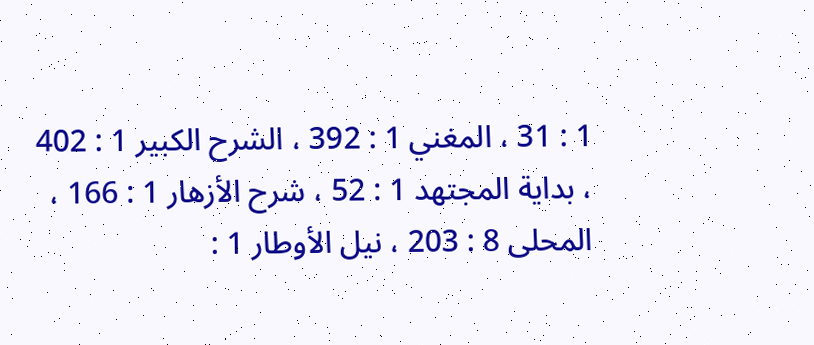1 : 31 ، المغني 1 : 392 ، الشرح الكبير 1 : 402 ، بداية المجتهد 1 : 52 ، شرح الأزهار 1 : 166 ، المحلى 8 : 203 ، نيل الأوطار 1 :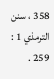358 ، سنن الترمذي 1 : 259 .